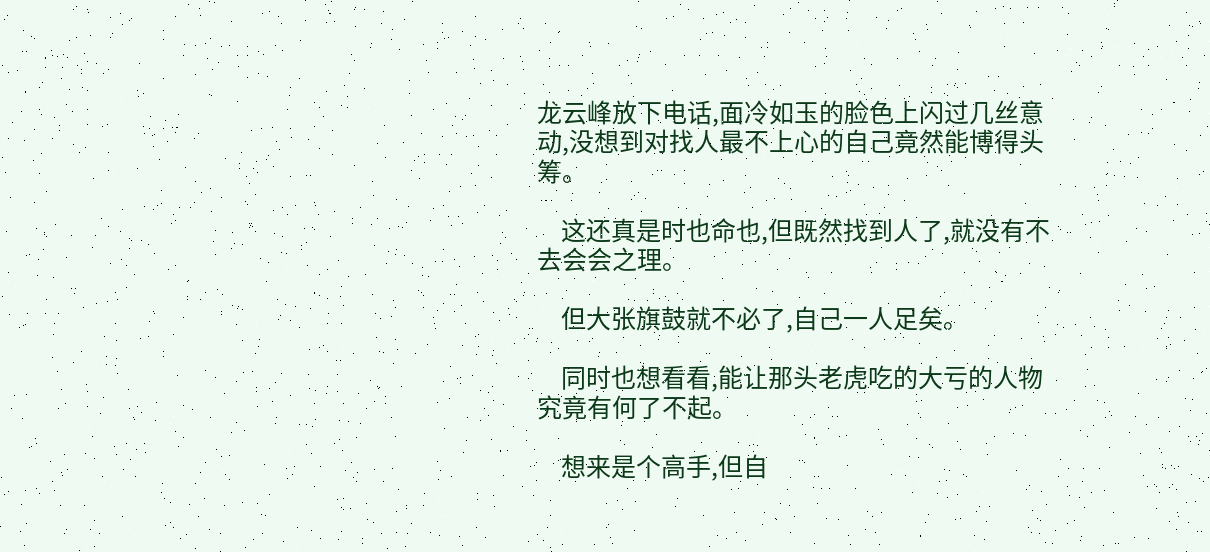龙云峰放下电话,面冷如玉的脸色上闪过几丝意动,没想到对找人最不上心的自己竟然能博得头筹。

    这还真是时也命也,但既然找到人了,就没有不去会会之理。

    但大张旗鼓就不必了,自己一人足矣。

    同时也想看看,能让那头老虎吃的大亏的人物究竟有何了不起。

    想来是个高手,但自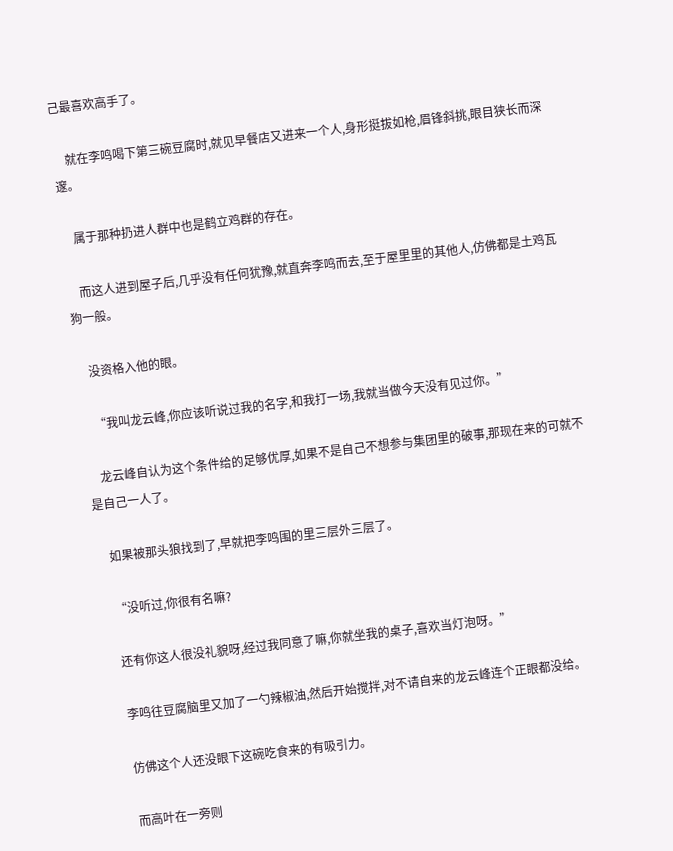己最喜欢高手了。

    就在李鸣喝下第三碗豆腐时,就见早餐店又进来一个人,身形挺拔如枪,眉锋斜挑,眼目狭长而深邃。

    属于那种扔进人群中也是鹤立鸡群的存在。

    而这人进到屋子后,几乎没有任何犹豫,就直奔李鸣而去,至于屋里里的其他人,仿佛都是土鸡瓦狗一般。

    没资格入他的眼。

    “我叫龙云峰,你应该听说过我的名字,和我打一场,我就当做今天没有见过你。”

    龙云峰自认为这个条件给的足够优厚,如果不是自己不想参与集团里的破事,那现在来的可就不是自己一人了。

    如果被那头狼找到了,早就把李鸣围的里三层外三层了。

    “没听过,你很有名嘛?

    还有你这人很没礼貌呀,经过我同意了嘛,你就坐我的桌子,喜欢当灯泡呀。”

    李鸣往豆腐脑里又加了一勺辣椒油,然后开始搅拌,对不请自来的龙云峰连个正眼都没给。

    仿佛这个人还没眼下这碗吃食来的有吸引力。

    而高叶在一旁则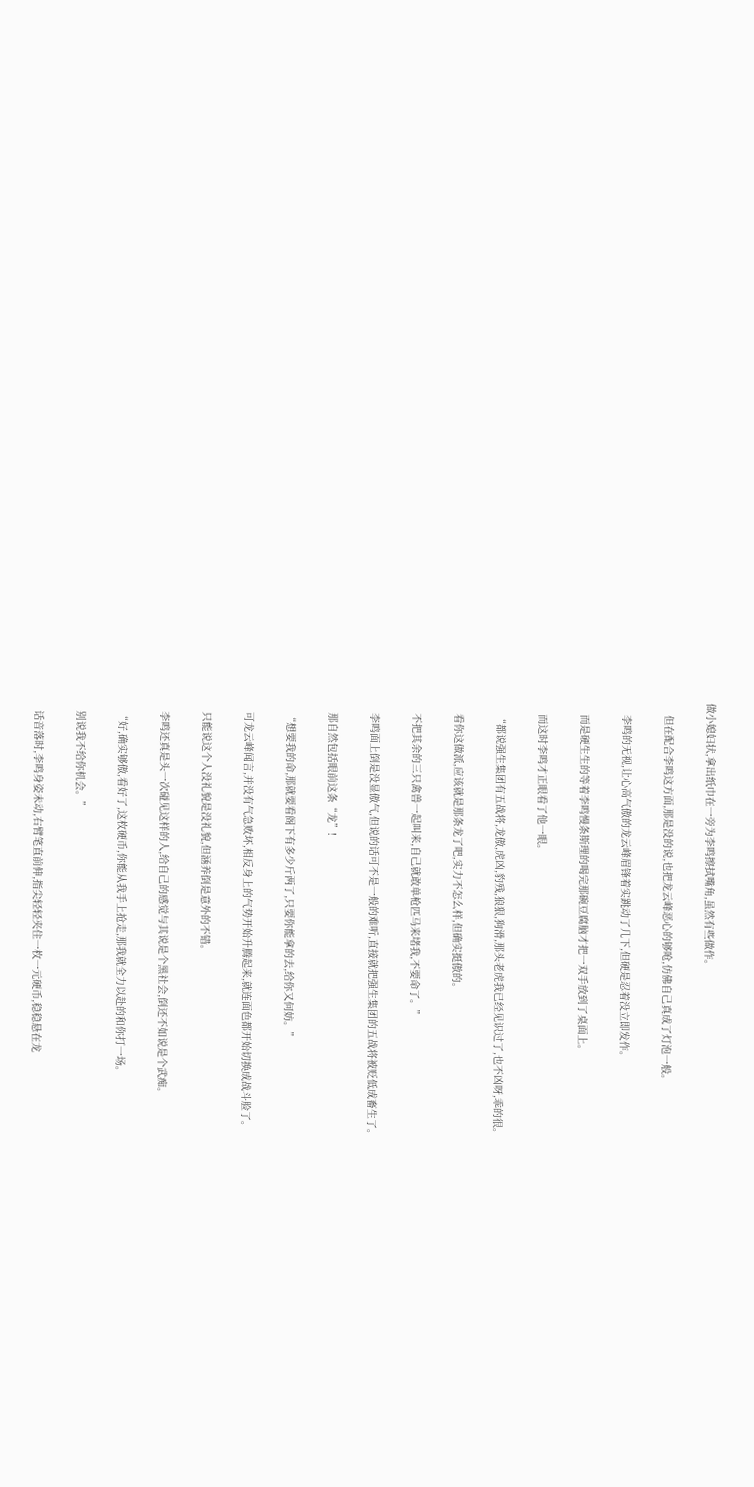做小媳妇状,拿出纸巾在一旁为李鸣擦拭嘴角,虽然有些做作。

    但在配合李鸣这方面,那是没的说,也把龙云峰恶心的够呛,仿佛自己真成了灯泡一般。

    李鸣的无视,让心高气傲的龙云峰眉锋着实跳动了几下,但硬是忍着没立即发作。

    而是硬生生的等着李鸣慢条斯理的喝完那碗豆腐脑才把一双手放到了桌面上。

    而这时李鸣才正眼看了他一眼。

    “都说强生集团有五战将,龙傲,虎凶,豹残,狼狠,狗滑,那头老虎我已经见识过了,也不凶呀,乖的很。

    看你这做派,应该就是那条龙了吧,实力不怎么样,但确实挺傲的。

    不把其余的三只禽兽一起叫来,自己就敢单枪匹马来堵我,不要命了。”

    李鸣面上倒是没显傲气,但说的话可不是一般的难听,直接就把强生集团的五战将被贬低成畜生了。

    那自然包括眼前这条“龙”!

    “想要我的命,那就要看阁下有多少斤两了,只要你能拿的去,给你又何妨。”

    可龙云峰闻言,并没有气急败坏,相反身上的气势开始升腾起来,就连面色都开始切换成战斗脸了。

    只能说这个人没礼貌是没礼貌,但涵养倒是意外的不错。

    李鸣还真是头一次碰见这样的人,给自己的感觉与其说是个黑社会,倒还不如说是个武痴。

    “好,确实够傲,看好了,这枚硬币,你能从我手上抢走,那我就全力以赴的和你打一场。

    别说我不给你机会。”

    话音落时,李鸣身姿未动,右臂笔直前伸,指尖轻轻夹住一枚一元硬币,稳稳悬在龙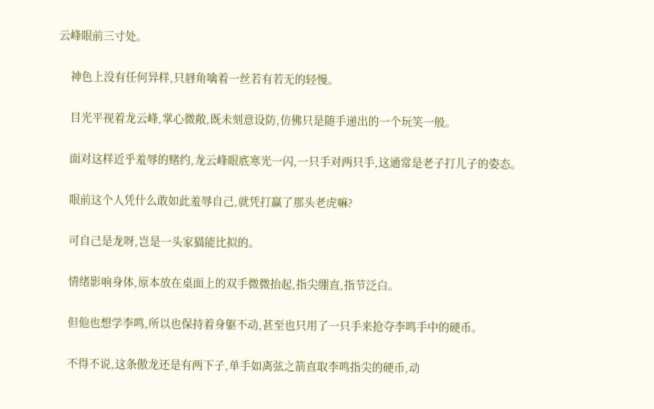云峰眼前三寸处。

    神色上没有任何异样,只唇角噙着一丝若有若无的轻慢。

    目光平视着龙云峰,掌心微敞,既未刻意设防,仿佛只是随手递出的一个玩笑一般。

    面对这样近乎羞辱的赌约,龙云峰眼底寒光一闪,一只手对两只手,这通常是老子打儿子的姿态。

    眼前这个人凭什么敢如此羞辱自己,就凭打赢了那头老虎嘛?

    可自己是龙呀,岂是一头家猫能比拟的。

    情绪影响身体,原本放在桌面上的双手微微抬起,指尖绷直,指节泛白。

    但他也想学李鸣,所以也保持着身躯不动,甚至也只用了一只手来抢夺李鸣手中的硬币。

    不得不说,这条傲龙还是有两下子,单手如离弦之箭直取李鸣指尖的硬币,动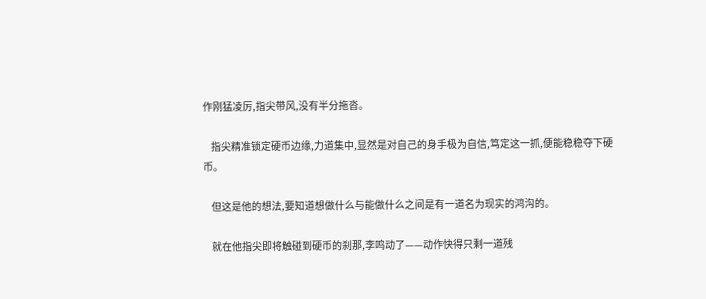作刚猛凌厉,指尖带风,没有半分拖沓。

    指尖精准锁定硬币边缘,力道集中,显然是对自己的身手极为自信,笃定这一抓,便能稳稳夺下硬币。

    但这是他的想法,要知道想做什么与能做什么之间是有一道名为现实的鸿沟的。

    就在他指尖即将触碰到硬币的刹那,李鸣动了——动作快得只剩一道残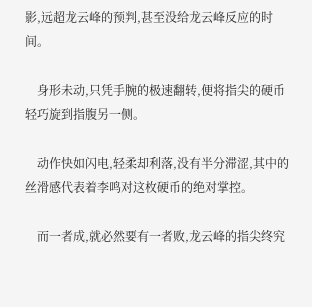影,远超龙云峰的预判,甚至没给龙云峰反应的时间。

    身形未动,只凭手腕的极速翻转,便将指尖的硬币轻巧旋到指腹另一侧。

    动作快如闪电,轻柔却利落,没有半分滞涩,其中的丝滑感代表着李鸣对这枚硬币的绝对掌控。

    而一者成,就必然要有一者败,龙云峰的指尖终究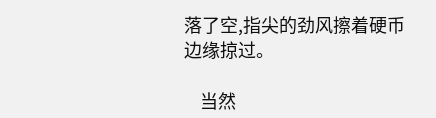落了空,指尖的劲风擦着硬币边缘掠过。

    当然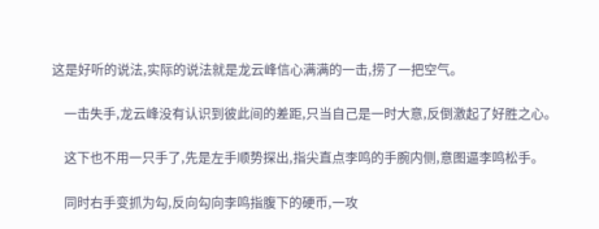这是好听的说法,实际的说法就是龙云峰信心满满的一击,捞了一把空气。

    一击失手,龙云峰没有认识到彼此间的差距,只当自己是一时大意,反倒激起了好胜之心。

    这下也不用一只手了,先是左手顺势探出,指尖直点李鸣的手腕内侧,意图逼李鸣松手。

    同时右手变抓为勾,反向勾向李鸣指腹下的硬币,一攻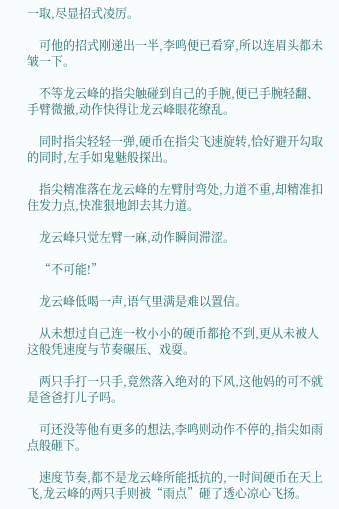一取,尽显招式凌厉。

    可他的招式刚递出一半,李鸣便已看穿,所以连眉头都未皱一下。

    不等龙云峰的指尖触碰到自己的手腕,便已手腕轻翻、手臂微撤,动作快得让龙云峰眼花缭乱。

    同时指尖轻轻一弹,硬币在指尖飞速旋转,恰好避开勾取的同时,左手如鬼魅般探出。

    指尖精准落在龙云峰的左臂肘弯处,力道不重,却精准扣住发力点,快准狠地卸去其力道。

    龙云峰只觉左臂一麻,动作瞬间滞涩。

    “不可能!”

    龙云峰低喝一声,语气里满是难以置信。

    从未想过自己连一枚小小的硬币都抢不到,更从未被人这般凭速度与节奏碾压、戏耍。

    两只手打一只手,竟然落入绝对的下风,这他妈的可不就是爸爸打儿子吗。

    可还没等他有更多的想法,李鸣则动作不停的,指尖如雨点般砸下。

    速度节奏,都不是龙云峰所能抵抗的,一时间硬币在天上飞,龙云峰的两只手则被“雨点”砸了透心凉心飞扬。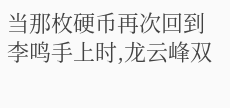当那枚硬币再次回到李鸣手上时,龙云峰双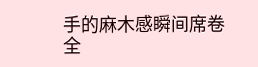手的麻木感瞬间席卷全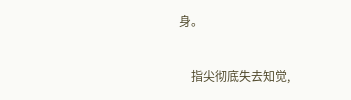身。

    指尖彻底失去知觉,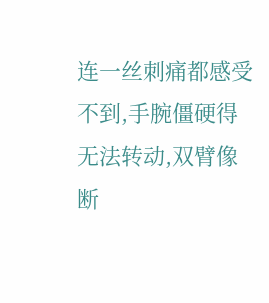连一丝刺痛都感受不到,手腕僵硬得无法转动,双臂像断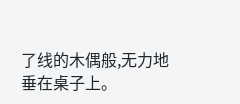了线的木偶般,无力地垂在桌子上。